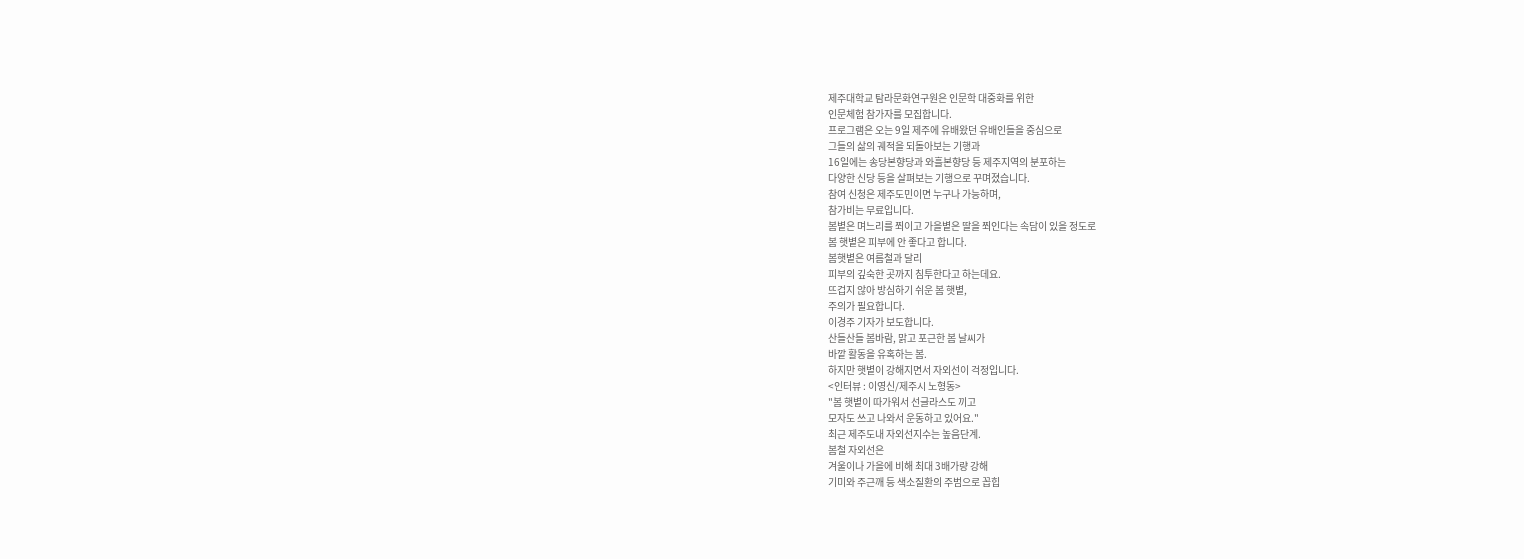제주대학교 탐라문화연구원은 인문학 대중화를 위한
인문체험 참가자를 모집합니다.
프로그램은 오는 9일 제주에 유배왔던 유배인들을 중심으로
그들의 삶의 궤적을 되돌아보는 기행과
16일에는 송당본향당과 와흘본향당 등 제주지역의 분포하는
다양한 신당 등을 살펴보는 기행으로 꾸며졌습니다.
참여 신청은 제주도민이면 누구나 가능하며,
참가비는 무료입니다.
봄볕은 며느리를 쬐이고 가을볕은 딸을 쬐인다는 속담이 있을 정도로
봄 햇볕은 피부에 안 좋다고 합니다.
봄햇볕은 여름철과 달리
피부의 깊숙한 곳까지 침투한다고 하는데요.
뜨겁지 않아 방심하기 쉬운 봄 햇볕,
주의가 필요합니다.
이경주 기자가 보도합니다.
산들산들 봄바람, 맑고 포근한 봄 날씨가
바깥 활동을 유혹하는 봄.
하지만 햇볕이 강해지면서 자외선이 걱정입니다.
<인터뷰 : 이영신/제주시 노형동>
"봄 햇볕이 따가워서 선글라스도 끼고
모자도 쓰고 나와서 운동하고 있어요."
최근 제주도내 자외선지수는 높음단계.
봄철 자외선은
겨울이나 가을에 비해 최대 3배가량 강해
기미와 주근깨 등 색소질환의 주범으로 꼽힙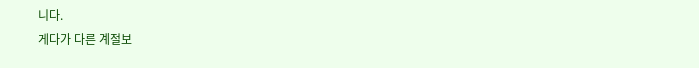니다.
게다가 다른 계절보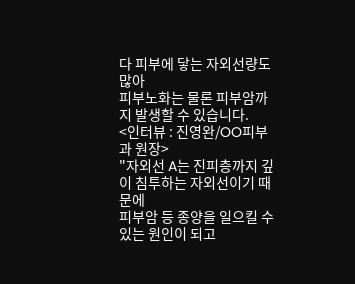다 피부에 닿는 자외선량도 많아
피부노화는 물론 피부암까지 발생할 수 있습니다.
<인터뷰 : 진영완/OO피부과 원장>
"자외선 A는 진피층까지 깊이 침투하는 자외선이기 때문에
피부암 등 종양을 일으킬 수 있는 원인이 되고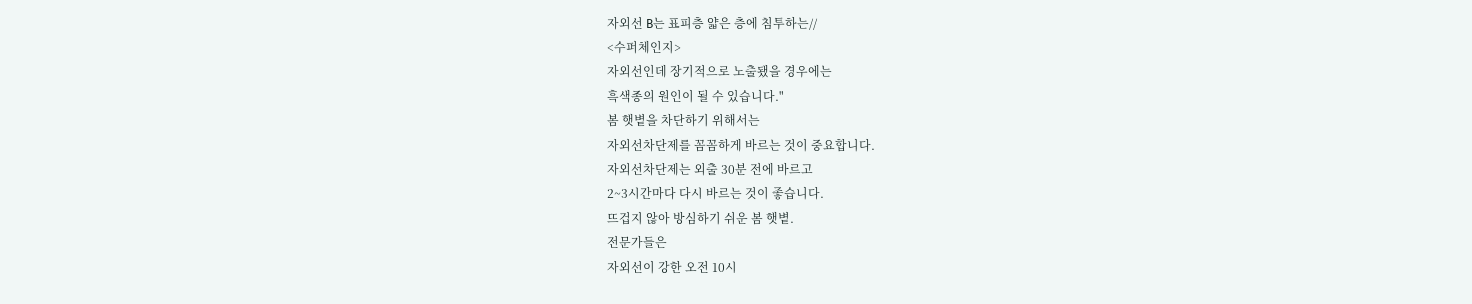자외선 B는 표피층 얇은 층에 침투하는//
<수퍼체인지>
자외선인데 장기적으로 노출됐을 경우에는
흑색종의 원인이 될 수 있습니다."
봄 햇볕을 차단하기 위해서는
자외선차단제를 꼼꼼하게 바르는 것이 중요합니다.
자외선차단제는 외출 30분 전에 바르고
2~3시간마다 다시 바르는 것이 좋습니다.
뜨겁지 않아 방심하기 쉬운 봄 햇볕.
전문가들은
자외선이 강한 오전 10시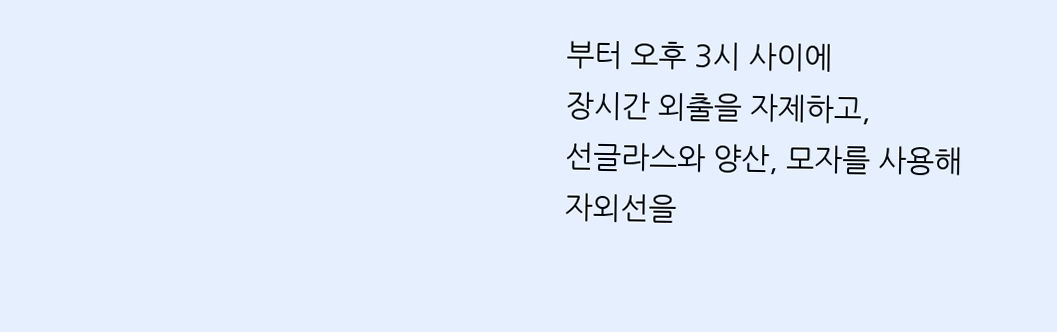부터 오후 3시 사이에
장시간 외출을 자제하고,
선글라스와 양산, 모자를 사용해
자외선을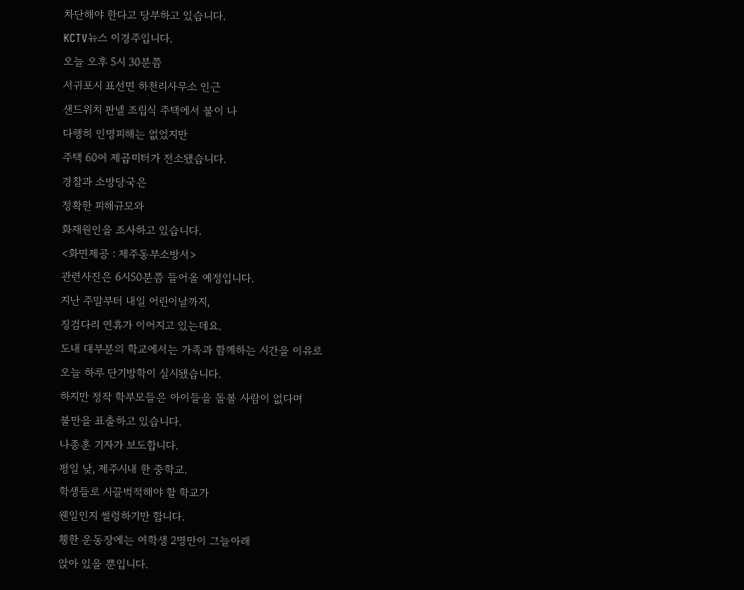차단해야 한다고 당부하고 있습니다.
KCTV뉴스 이경주입니다.
오늘 오후 5시 30분쯤
서귀포시 표선면 하천리사무소 인근
샌드위치 판넬 조립식 주택에서 불이 나
다행히 인명피해는 없었지만
주택 60여 제곱미터가 전소됐습니다.
경찰과 소방당국은
정확한 피해규모와
화재원인을 조사하고 있습니다.
<화면제공 : 제주동부소방서>
관련사진은 6시50분쯤 들어올 예정입니다.
지난 주말부터 내일 어린이날까지,
징검다리 연휴가 이어지고 있는데요.
도내 대부분의 학교에서는 가족과 함께하는 시간을 이유로
오늘 하루 단기방학이 실시됐습니다.
하지만 정작 학부모들은 아이들을 돌볼 사람이 없다며
불만을 표출하고 있습니다.
나종훈 기자가 보도합니다.
평일 낮, 제주시내 한 중학교.
학생들로 시끌벅적해야 할 학교가
웬일인지 썰렁하기만 합니다.
휑한 운동장에는 여학생 2명만이 그늘아래
앉아 있을 뿐입니다.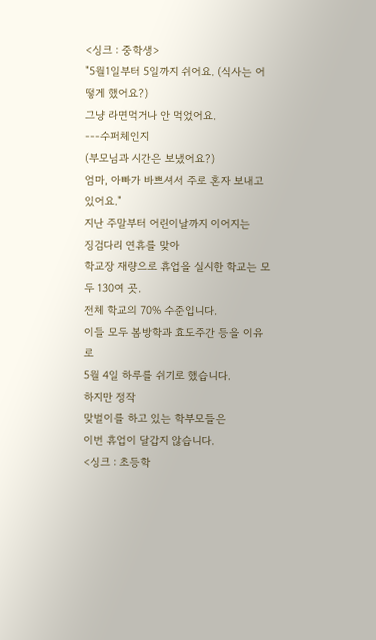<싱크 : 중학생>
"5월1일부터 5일까지 쉬어요. (식사는 어떻게 했어요?)
그냥 라면먹거나 안 먹었어요.
---수퍼체인지
(부모님과 시간은 보냈어요?)
엄마, 아빠가 바쁘셔서 주로 혼자 보내고 있어요."
지난 주말부터 어린이날까지 이어지는
징검다리 연휴를 맞아
학교장 재량으로 휴업을 실시한 학교는 모두 130여 곳.
전체 학교의 70% 수준입니다.
이들 모두 봄방학과 효도주간 등을 이유로
5월 4일 하루를 쉬기로 했습니다.
하지만 정작
맞벌이를 하고 있는 학부모들은
이번 휴업이 달갑지 않습니다.
<싱크 : 초등학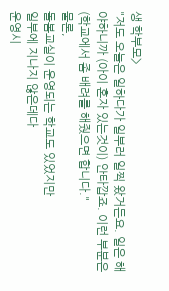생 학부모>
"저도 오늘은 일하다가 일부러 일찍 왔거든요. 일은 해야하니까 (아이 혼자 있는것이) 안타깝죠. 이런 부분은 (학교에서 좀 배려를 해줬으면 합니다."
물론,
돌봄교실이 운영되는 학교도 있었지만
일부에 지나지 않은데다
운영시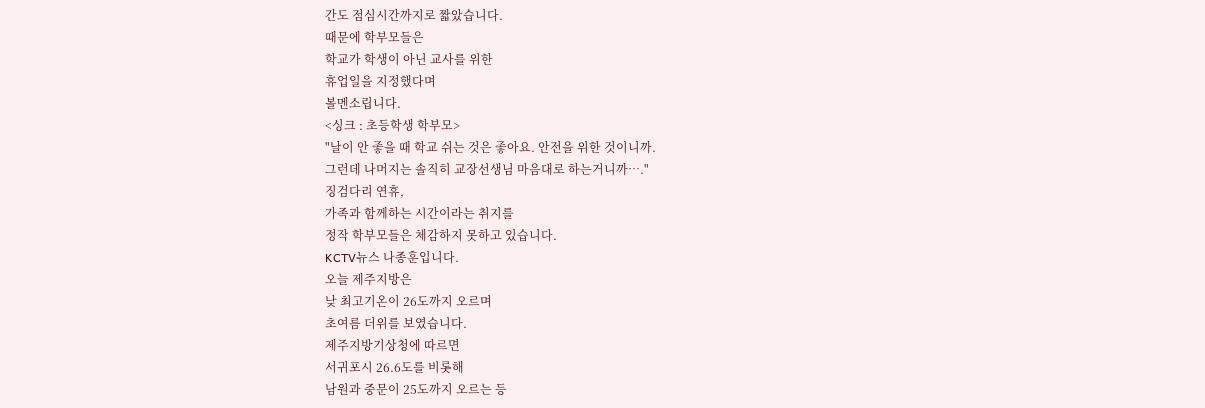간도 점심시간까지로 짧았습니다.
때문에 학부모들은
학교가 학생이 아닌 교사를 위한
휴업일을 지정했다며
볼멘소립니다.
<싱크 : 초등학생 학부모>
"날이 안 좋을 때 학교 쉬는 것은 좋아요. 안전을 위한 것이니까.
그런데 나머지는 솔직히 교장선생님 마음대로 하는거니까…."
징검다리 연휴,
가족과 함께하는 시간이라는 취지를
정작 학부모들은 체감하지 못하고 있습니다.
KCTV뉴스 나종훈입니다.
오늘 제주지방은
낮 최고기온이 26도까지 오르며
초여름 더위를 보였습니다.
제주지방기상청에 따르면
서귀포시 26.6도를 비롯해
남원과 중문이 25도까지 오르는 등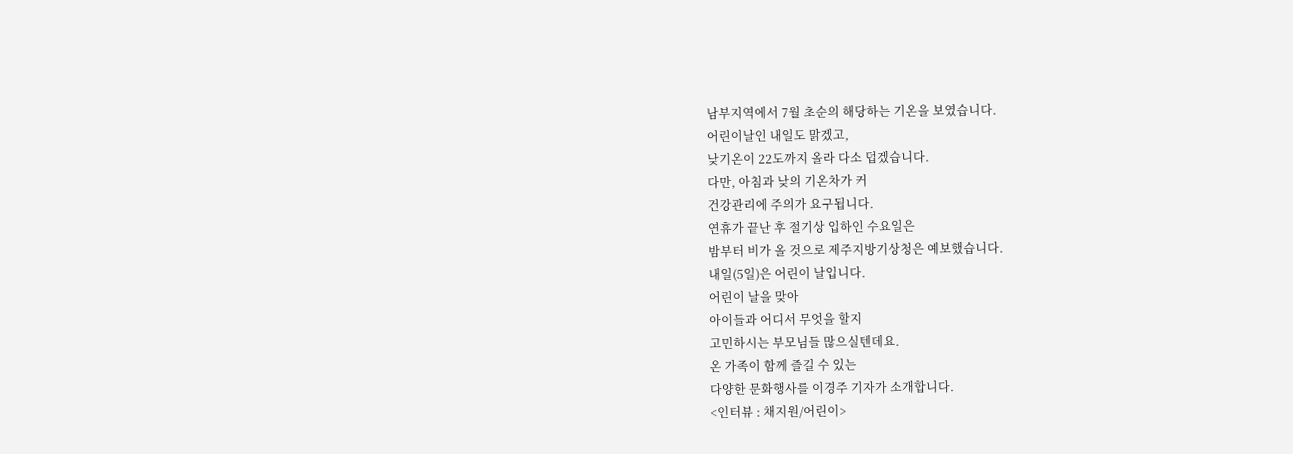남부지역에서 7월 초순의 해당하는 기온을 보였습니다.
어린이날인 내일도 맑겠고,
낮기온이 22도까지 올라 다소 덥겠습니다.
다만, 아침과 낮의 기온차가 커
건강관리에 주의가 요구됩니다.
연휴가 끝난 후 절기상 입하인 수요일은
밤부터 비가 올 것으로 제주지방기상청은 예보했습니다.
내일(5일)은 어린이 날입니다.
어린이 날을 맞아
아이들과 어디서 무엇을 할지
고민하시는 부모님들 많으실텐데요.
온 가족이 함께 즐길 수 있는
다양한 문화행사를 이경주 기자가 소개합니다.
<인터뷰 : 채지원/어린이>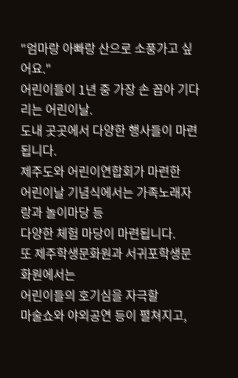"엄마랑 아빠랑 산으로 소풍가고 싶어요."
어린이들이 1년 중 가장 손 꼽아 기다리는 어린이날.
도내 곳곳에서 다양한 행사들이 마련됩니다.
제주도와 어린이연합회가 마련한
어린이날 기념식에서는 가족노래자랑과 놀이마당 등
다양한 체험 마당이 마련됩니다.
또 제주학생문화원과 서귀포학생문화원에서는
어린이들의 호기심을 자극할
마술쇼와 야외공연 등이 펼쳐지고,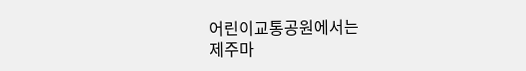어린이교통공원에서는
제주마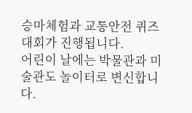승마체험과 교통안전 퀴즈대회가 진행됩니다.
어린이 날에는 박물관과 미술관도 놀이터로 변신합니다.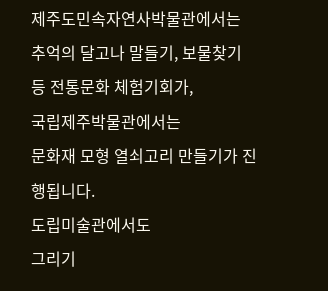제주도민속자연사박물관에서는
추억의 달고나 말들기, 보물찾기 등 전통문화 체험기회가,
국립제주박물관에서는
문화재 모형 열쇠고리 만들기가 진행됩니다.
도립미술관에서도
그리기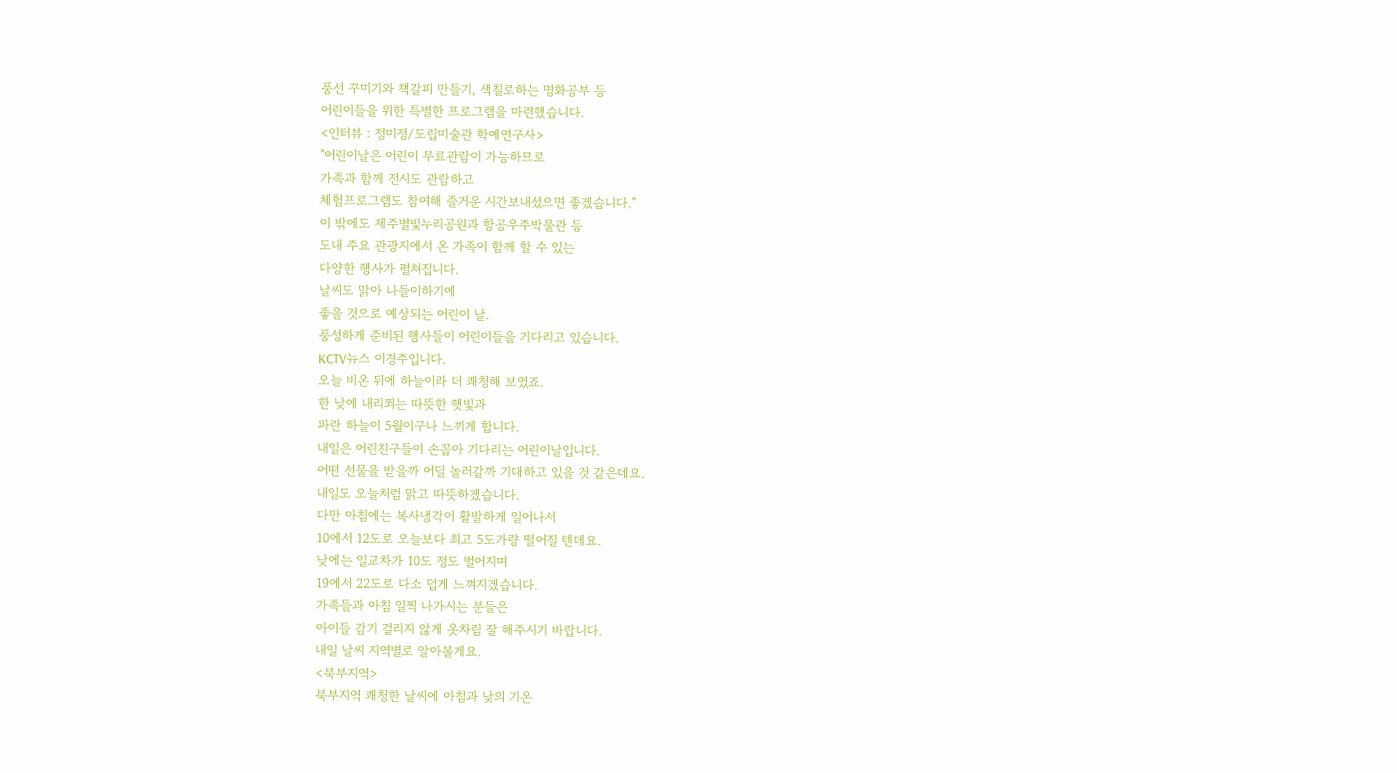풍선 꾸미기와 책갈피 만들기, 색칠로하는 명화공부 등
어린이들을 위한 특별한 프로그램을 마련했습니다.
<인터뷰 : 정미정/도립미술관 학예연구사>
"어린이날은 어린이 무료관람이 가능하므로
가족과 함께 전시도 관람하고
체험프로그램도 참여해 즐거운 시간보내셨으면 좋겠습니다."
이 밖에도 제주별빛누리공원과 항공우주박물관 등
도내 주요 관광지에서 온 가족이 함께 할 수 있는
다양한 행사가 펼쳐집니다.
날씨도 맑아 나들이하기에
좋을 것으로 예상되는 어린이 날.
풍성하게 준비된 행사들이 어린이들을 기다리고 있습니다.
KCTV뉴스 이경주입니다.
오늘 비온 뒤에 하늘이라 더 쾌청해 보였죠.
한 낮에 내리쬐는 따뜻한 햇빛과
파란 하늘이 5월이구나 느끼게 합니다.
내일은 어린친구들이 손꼽아 기다리는 어린이날입니다.
어떤 선물을 받을까 어딜 놀러갈까 기대하고 있을 것 같은데요.
내일도 오늘처럼 맑고 따뜻하겠습니다.
다만 아침에는 복사냉각이 활발하게 일어나서
10에서 12도로 오늘보다 최고 5도가량 떨어질 텐데요.
낮에는 일교차가 10도 정도 벌어지며
19에서 22도로 다소 덥게 느껴지겠습니다.
가족들과 아침 일찍 나가시는 분들은
아이들 감기 걸리지 않게 옷차림 잘 해주시기 바랍니다.
내일 날씨 지역별로 알아볼게요.
<북부지역>
북부지역 쾌청한 날씨에 아침과 낮의 기온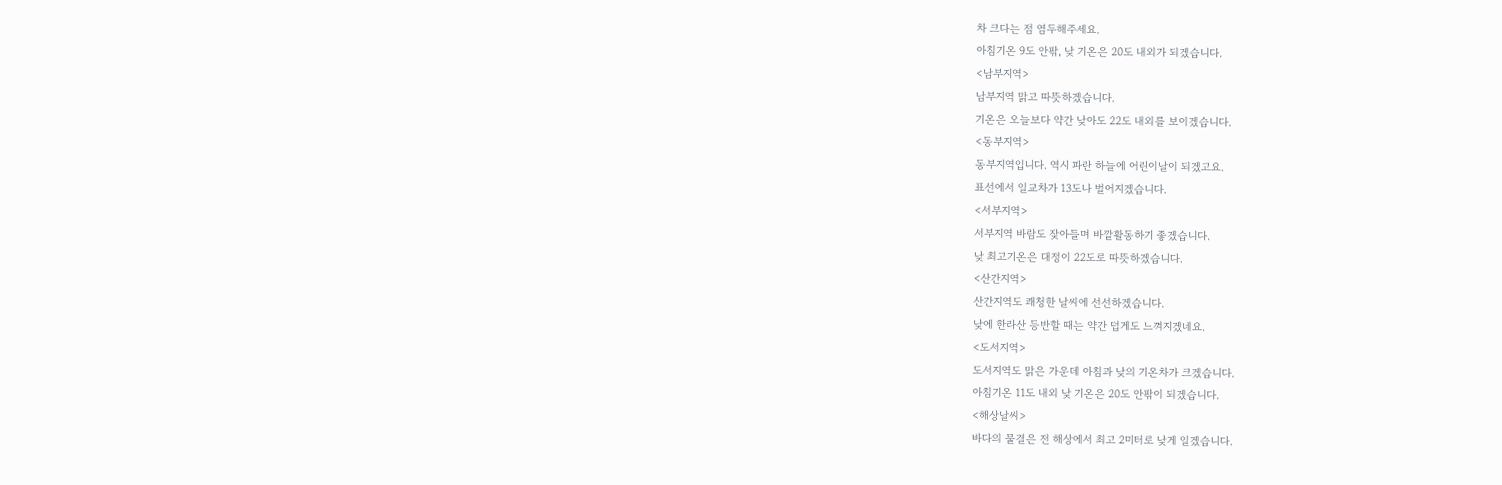차 크다는 점 염두해주세요.
아침기온 9도 안팎, 낮 기온은 20도 내외가 되겠습니다.
<남부지역>
남부지역 맑고 따뜻하겠습니다.
기온은 오늘보다 약간 낮아도 22도 내외를 보이겠습니다.
<동부지역>
동부지역입니다. 역시 파란 하늘에 어린이날이 되겠고요.
표선에서 일교차가 13도나 벌어지겠습니다.
<서부지역>
서부지역 바람도 잦아들며 바깥활동하기 좋겠습니다.
낮 최고기온은 대정이 22도로 따뜻하겠습니다.
<산간지역>
산간지역도 쾌청한 날씨에 선선하겠습니다.
낮에 한라산 등반할 때는 약간 덥게도 느껴지겠네요.
<도서지역>
도서지역도 맑은 가운데 아침과 낮의 기온차가 크겠습니다.
아침기온 11도 내외 낮 기온은 20도 안팎이 되겠습니다.
<해상날씨>
바다의 물결은 전 해상에서 최고 2미터로 낮게 일겠습니다.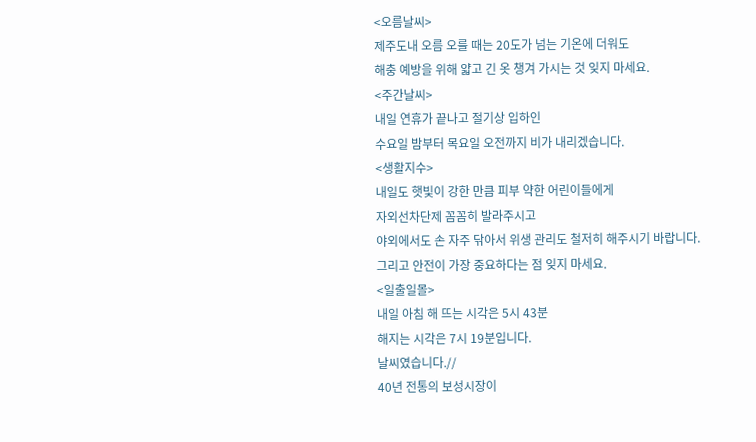<오름날씨>
제주도내 오름 오를 때는 20도가 넘는 기온에 더워도
해충 예방을 위해 얇고 긴 옷 챙겨 가시는 것 잊지 마세요.
<주간날씨>
내일 연휴가 끝나고 절기상 입하인
수요일 밤부터 목요일 오전까지 비가 내리겠습니다.
<생활지수>
내일도 햇빛이 강한 만큼 피부 약한 어린이들에게
자외선차단제 꼼꼼히 발라주시고
야외에서도 손 자주 닦아서 위생 관리도 철저히 해주시기 바랍니다.
그리고 안전이 가장 중요하다는 점 잊지 마세요.
<일출일몰>
내일 아침 해 뜨는 시각은 5시 43분
해지는 시각은 7시 19분입니다.
날씨였습니다.//
40년 전통의 보성시장이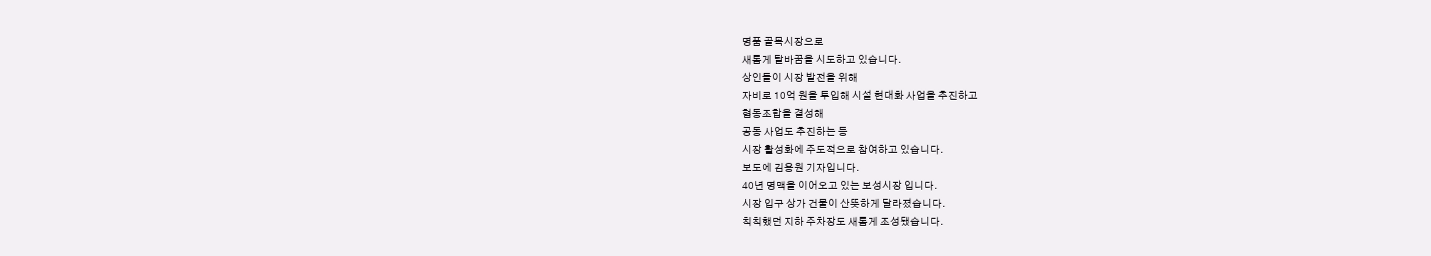명품 골목시장으로
새롭게 탈바꿈을 시도하고 있습니다.
상인들이 시장 발전을 위해
자비로 10억 원을 투입해 시설 현대화 사업을 추진하고
협동조합을 결성해
공동 사업도 추진하는 등
시장 활성화에 주도적으로 참여하고 있습니다.
보도에 김용원 기자입니다.
40년 명맥을 이어오고 있는 보성시장 입니다.
시장 입구 상가 건물이 산뜻하게 달라졌습니다.
칙칙했던 지하 주차장도 새롭게 조성됐습니다.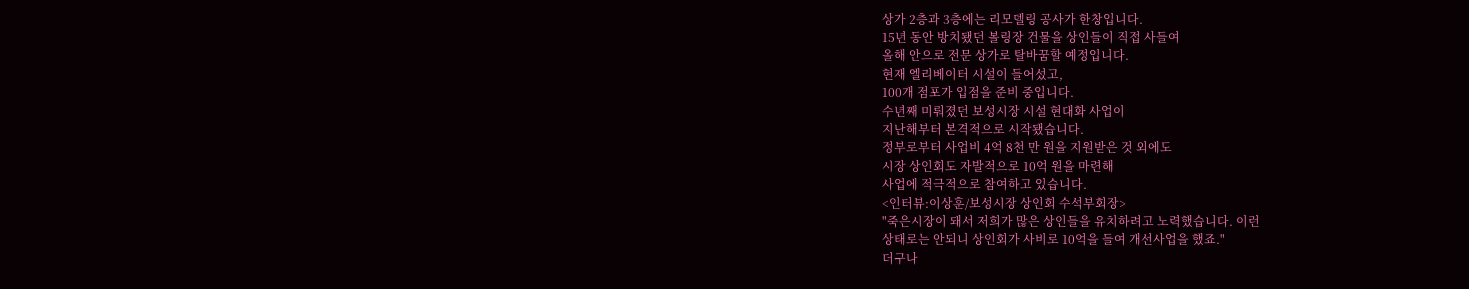상가 2층과 3층에는 리모델링 공사가 한창입니다.
15년 동안 방치됐던 볼링장 건물을 상인들이 직접 사들여
올해 안으로 전문 상가로 탈바꿈할 예정입니다.
현재 엘리베이터 시설이 들어섰고,
100개 점포가 입점을 준비 중입니다.
수년째 미뤄졌던 보성시장 시설 현대화 사업이
지난해부터 본격적으로 시작됐습니다.
정부로부터 사업비 4억 8천 만 원을 지원받은 것 외에도
시장 상인회도 자발적으로 10억 원을 마련해
사업에 적극적으로 참여하고 있습니다.
<인터뷰:이상훈/보성시장 상인회 수석부회장>
"죽은시장이 돼서 저희가 많은 상인들을 유치하려고 노력했습니다. 이런
상태로는 안되니 상인회가 사비로 10억을 들여 개선사업을 했죠."
더구나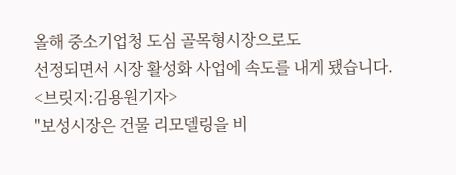올해 중소기업청 도심 골목형시장으로도
선정되면서 시장 활성화 사업에 속도를 내게 됐습니다.
<브릿지:김용원기자>
"보성시장은 건물 리모델링을 비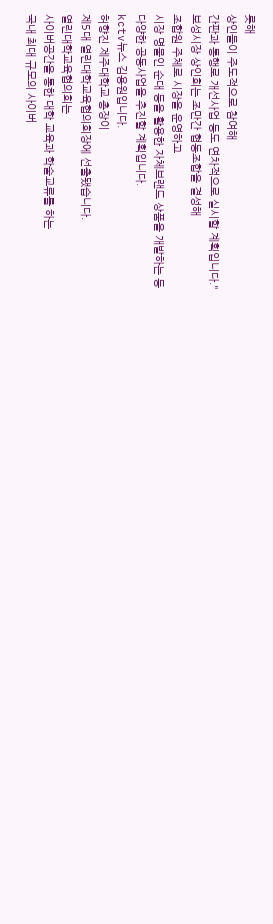롯해
상인들이 주도적으로 참여해
간판과 통행로 개선사업 등도 연차적으로 실시할 계획입니다."
보성시장 상인회는 조만간 협동조합을 결성해
조합원 주체로 시장을 운영하고
시장 명물인 순대 등을 활용한 자체브랜드 상품을 개발하는 등
다양한 공동사업을 추진할 계획입니다.
kctv뉴스 김용원입니다.
허향진 제주대학교 총장이
제5대 열린대학교육협의회장에 선출됐습니다.
열린대학교육협의회는
사이버공간을 통한 대학 교육과 학술교류를 하는
국내 최대 규모의 사이버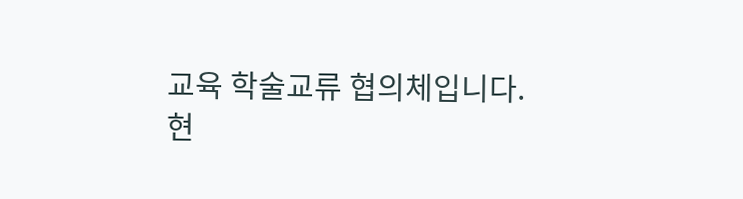교육 학술교류 협의체입니다.
현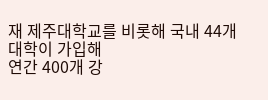재 제주대학교를 비롯해 국내 44개 대학이 가입해
연간 400개 강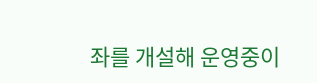좌를 개설해 운영중이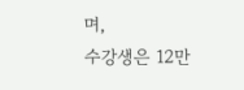며,
수강생은 12만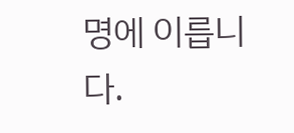명에 이릅니다.